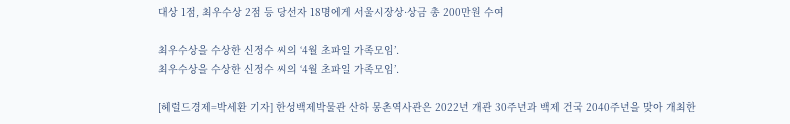대상 1점, 최우수상 2점 등 당선자 18명에게 서울시장상·상금 총 200만원 수여

최우수상을 수상한 신정수 씨의 ‘4월 초파일 가족모임’.
최우수상을 수상한 신정수 씨의 ‘4월 초파일 가족모임’.

[헤럴드경제=박세환 기자] 한성백제박물관 산하 몽촌역사관은 2022년 개관 30주년과 백제 건국 2040주년을 맞아 개최한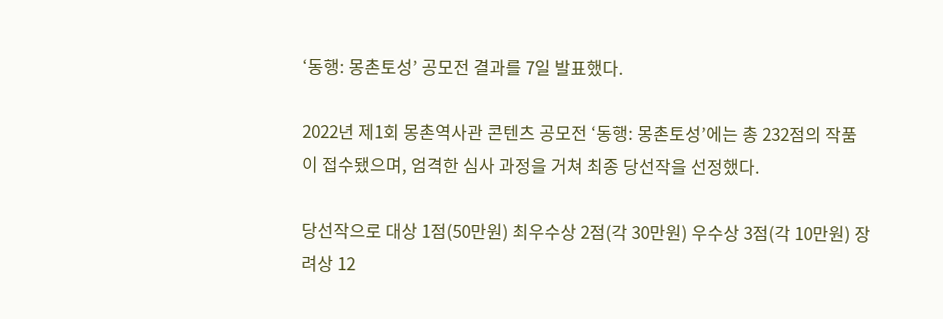‘동행: 몽촌토성’ 공모전 결과를 7일 발표했다.

2022년 제1회 몽촌역사관 콘텐츠 공모전 ‘동행: 몽촌토성’에는 총 232점의 작품이 접수됐으며, 엄격한 심사 과정을 거쳐 최종 당선작을 선정했다.

당선작으로 대상 1점(50만원) 최우수상 2점(각 30만원) 우수상 3점(각 10만원) 장려상 12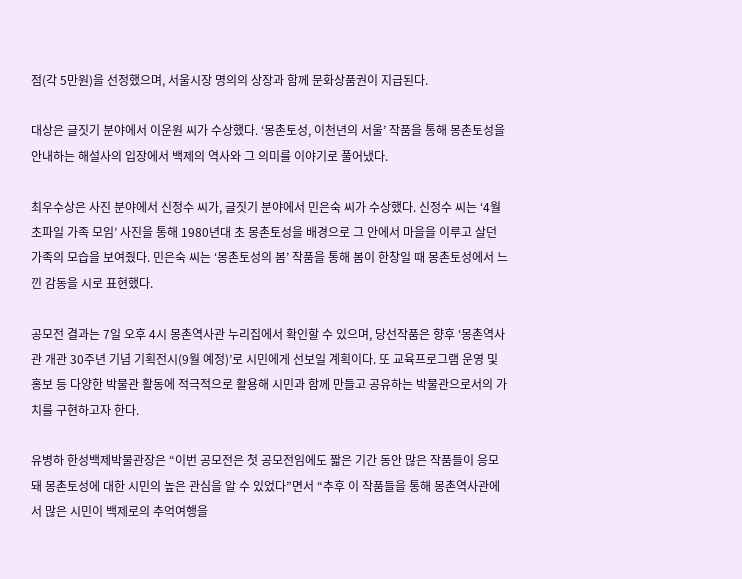점(각 5만원)을 선정했으며, 서울시장 명의의 상장과 함께 문화상품권이 지급된다.

대상은 글짓기 분야에서 이운원 씨가 수상했다. ‘몽촌토성, 이천년의 서울’ 작품을 통해 몽촌토성을 안내하는 해설사의 입장에서 백제의 역사와 그 의미를 이야기로 풀어냈다.

최우수상은 사진 분야에서 신정수 씨가, 글짓기 분야에서 민은숙 씨가 수상했다. 신정수 씨는 ‘4월 초파일 가족 모임’ 사진을 통해 1980년대 초 몽촌토성을 배경으로 그 안에서 마을을 이루고 살던 가족의 모습을 보여줬다. 민은숙 씨는 ‘몽촌토성의 봄’ 작품을 통해 봄이 한창일 때 몽촌토성에서 느낀 감동을 시로 표현했다.

공모전 결과는 7일 오후 4시 몽촌역사관 누리집에서 확인할 수 있으며, 당선작품은 향후 ‘몽촌역사관 개관 30주년 기념 기획전시(9월 예정)’로 시민에게 선보일 계획이다. 또 교육프로그램 운영 및 홍보 등 다양한 박물관 활동에 적극적으로 활용해 시민과 함께 만들고 공유하는 박물관으로서의 가치를 구현하고자 한다.

유병하 한성백제박물관장은 “이번 공모전은 첫 공모전임에도 짧은 기간 동안 많은 작품들이 응모돼 몽촌토성에 대한 시민의 높은 관심을 알 수 있었다”면서 “추후 이 작품들을 통해 몽촌역사관에서 많은 시민이 백제로의 추억여행을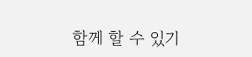함께 할 수 있기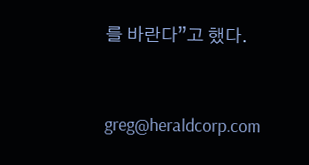를 바란다”고 했다.


greg@heraldcorp.com